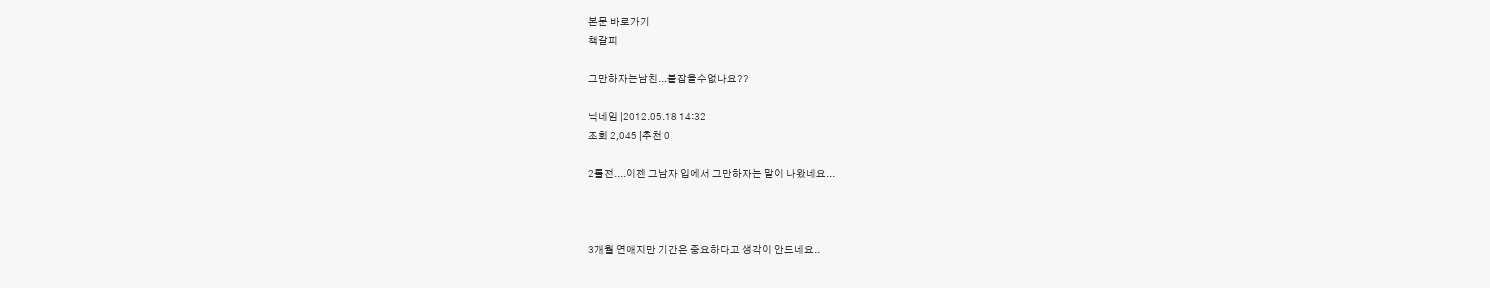본문 바로가기
책갈피

그만하자는남친...붙잡을수없나요??

닉네임 |2012.05.18 14:32
조회 2,045 |추천 0

2틀전....이젠 그남자 입에서 그만하자는 말이 나왔네요...



3개월 연애지만 기간은 중요하다고 생각이 안드네요..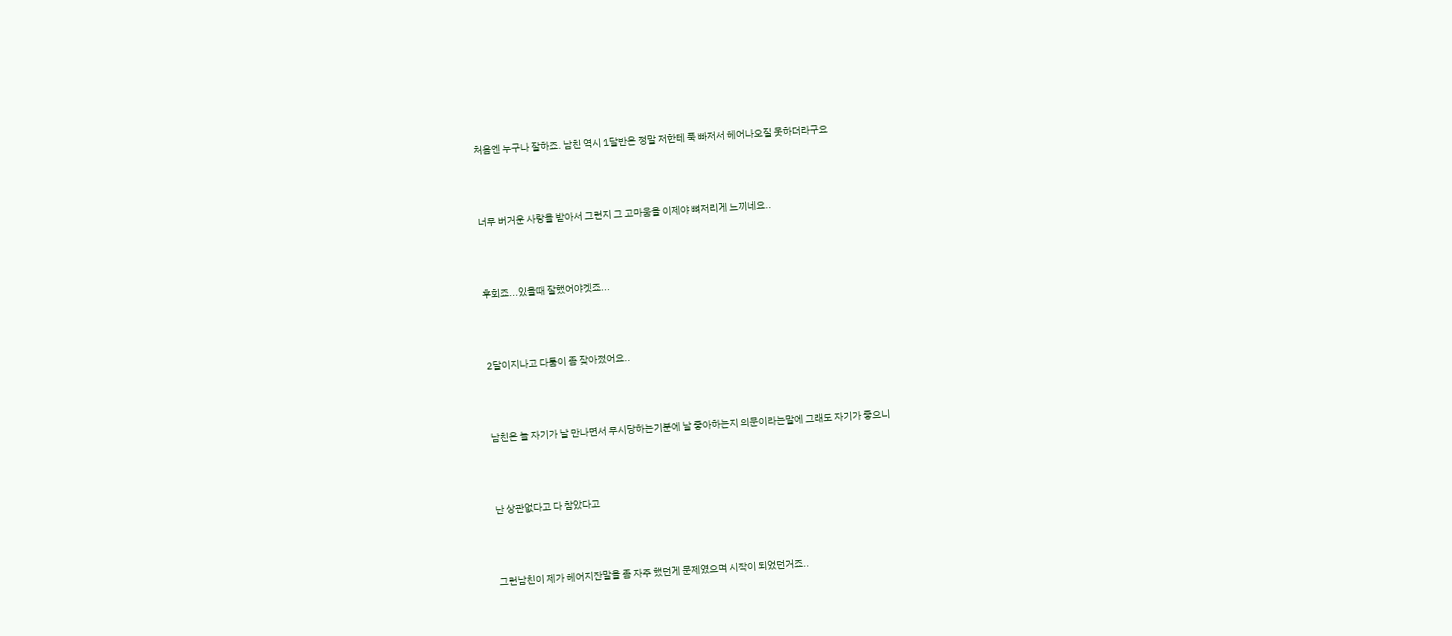처음엔 누구나 잘하죠. 남친 역시 1달반은 정말 저한테 푹 빠저서 헤어나오질 못하더라구요



너무 버거운 사랑을 받아서 그런지 그 고마움을 이제야 뼈저리게 느끼네요..



후회죠...있을때 잘했어야겟죠...



2달이지나고 다툼이 좀 잦아젔어요..



남친은 늘 자기가 날 만나면서 무시당하는기분에 날 좋아하는지 의문이라는말에 그래도 자기가 좋으니



난 상관없다고 다 참았다고



그런남친이 제가 헤어지잔말을 좀 자주 했던게 문제였으며 시작이 되었던거죠..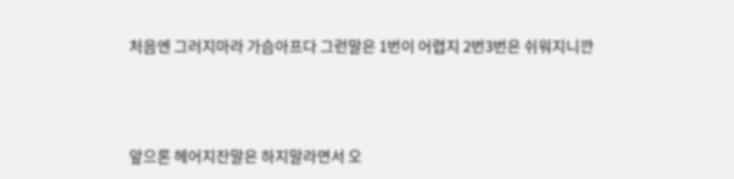처음엔 그러지마라 가슴아프다 그런말은 1번이 어렵지 2번3번은 쉬워지니깐



앞으론 헤어지잔말은 하지말라면서 오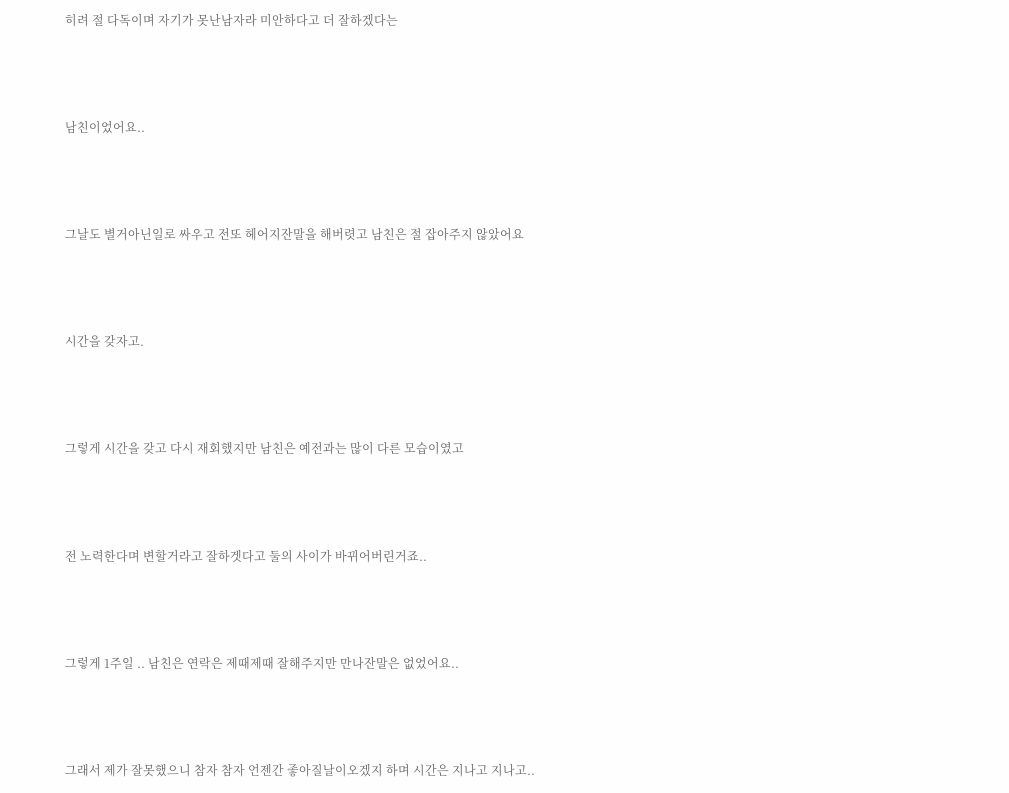히려 절 다독이며 자기가 못난남자라 미안하다고 더 잘하겠다는



남친이었어요..



그날도 별거아닌일로 싸우고 전또 헤어지잔말을 해버렷고 남친은 절 잡아주지 않았어요



시간을 갖자고.



그렇게 시간을 갖고 다시 재회했지만 남친은 예전과는 많이 다른 모습이였고



전 노력한다며 변할거라고 잘하겟다고 둘의 사이가 바뀌어버린거죠..



그렇게 1주일 .. 남친은 연락은 제때제때 잘해주지만 만나잔말은 없었어요..



그래서 제가 잘못했으니 참자 참자 언젠간 좋아질날이오겠지 하며 시간은 지나고 지나고..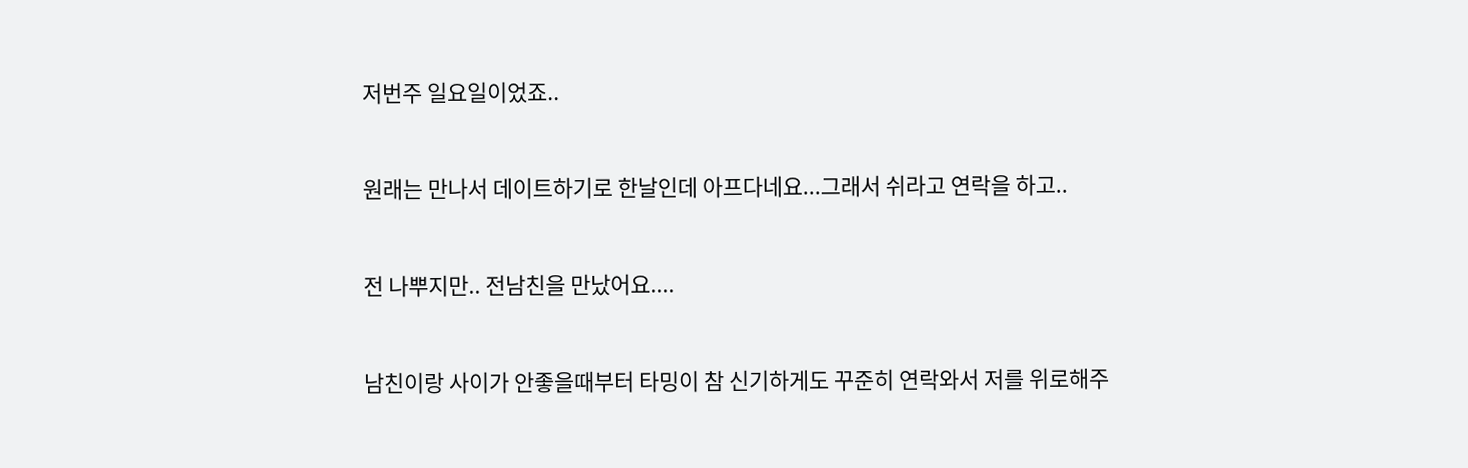저번주 일요일이었죠..



원래는 만나서 데이트하기로 한날인데 아프다네요...그래서 쉬라고 연락을 하고..



전 나뿌지만.. 전남친을 만났어요....



남친이랑 사이가 안좋을때부터 타밍이 참 신기하게도 꾸준히 연락와서 저를 위로해주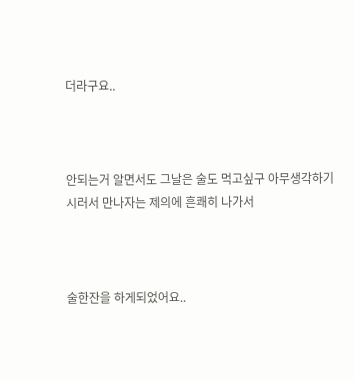더라구요..



안되는거 알면서도 그날은 술도 먹고싶구 아무생각하기시러서 만나자는 제의에 흔쾌히 나가서



술한잔을 하게되었어요..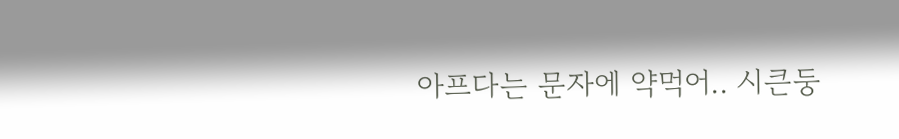아프다는 문자에 약먹어.. 시큰둥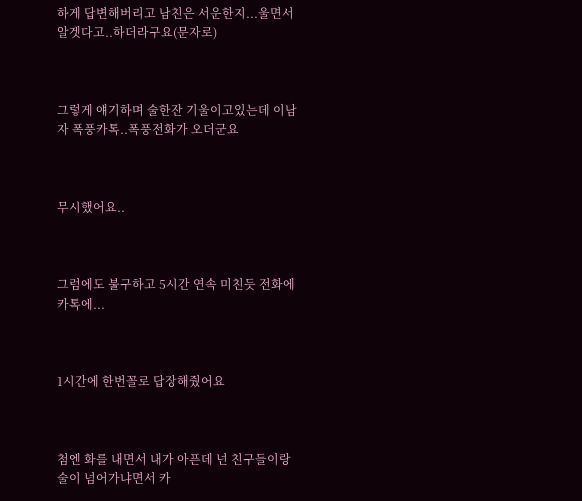하게 답변해버리고 남친은 서운한지...울면서 알겟다고..하더라구요(문자로)



그렇게 얘기하며 술한잔 기울이고있는데 이남자 폭풍카톡..폭풍전화가 오더군요



무시했어요..



그럼에도 불구하고 5시간 연속 미친듯 전화에 카톡에...



1시간에 한번꼴로 답장해줬어요



첨엔 화를 내면서 내가 아픈데 넌 친구들이랑 술이 넘어가냐면서 카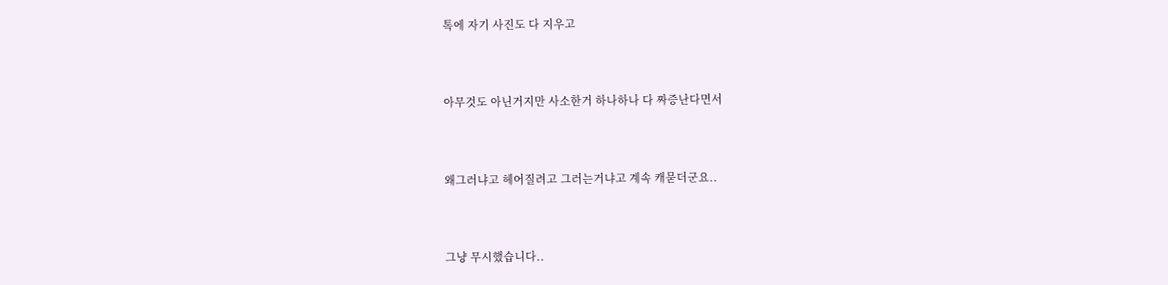톡에 자기 사진도 다 지우고



아무것도 아닌거지만 사소한거 하나하나 다 짜증난다면서



왜그러냐고 헤어질려고 그러는거냐고 계속 캐묻더군요..



그냥 무시했습니다..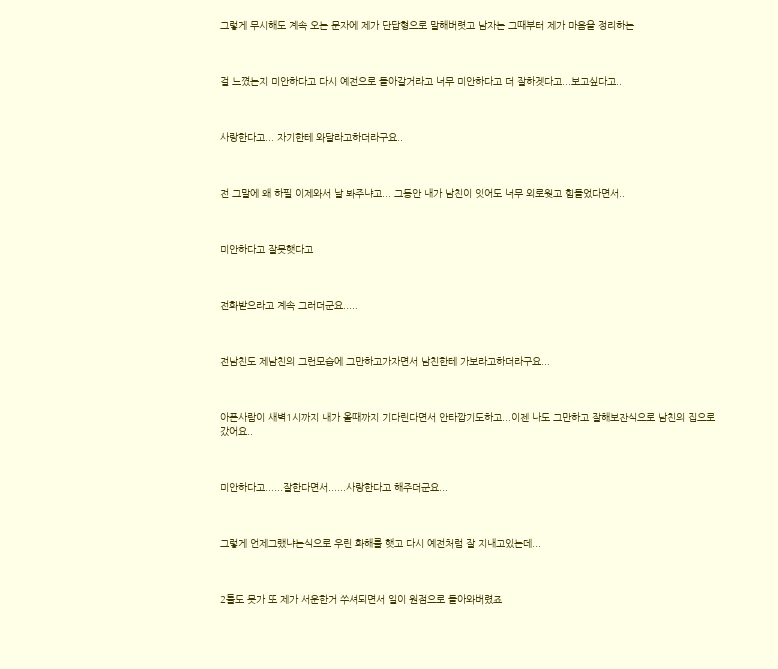그렇게 무시해도 계속 오는 문자에 제가 단답형으로 말해버렷고 남자는 그때부터 제가 마음을 정리하는



걸 느꼈는지 미안하다고 다시 예전으로 돌아갈거라고 너무 미안하다고 더 잘하겟다고...보고싶다고..



사랑한다고... 자기한테 와달라고하더라구요..



전 그말에 왜 하필 이제와서 날 봐주냐고... 그동안 내가 남친이 잇어도 너무 외로웟고 힘들었다면서..



미안하다고 잘못햇다고



전화받으라고 계속 그러더군요.....



전남친도 제남친의 그런모습에 그만하고가자면서 남친한테 가보라고하더라구요...



아픈사람이 새벽1시까지 내가 올때까지 기다린다면서 안타깝기도하고...이젠 나도 그만하고 잘해보잔식으로 남친의 집으로갔어요..



미안하다고......잘한다면서......사랑한다고 해주더군요...



그렇게 언제그랬냐는식으로 우린 화해를 햇고 다시 예전처럼 잘 지내고있는데...



2틀도 못가 또 제가 서운한거 쑤셔되면서 일이 원점으로 돌아와버렸죠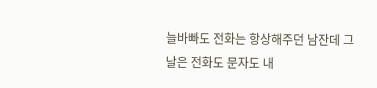늘바빠도 전화는 항상해주던 남잔데 그날은 전화도 문자도 내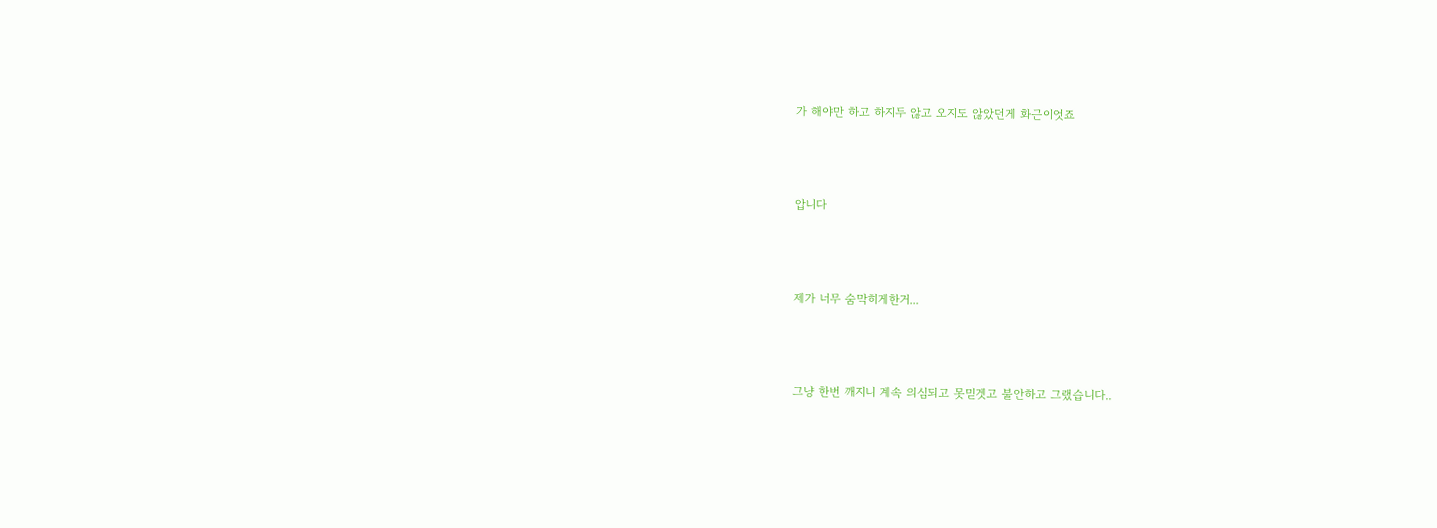가 해야만 하고 하지두 않고 오지도 않았던게 화근이엇죠



압니다



제가 너무 숨막히게한거...



그냥 한번 깨지니 계속 의심되고 못믿겟고 불안하고 그랬습니다..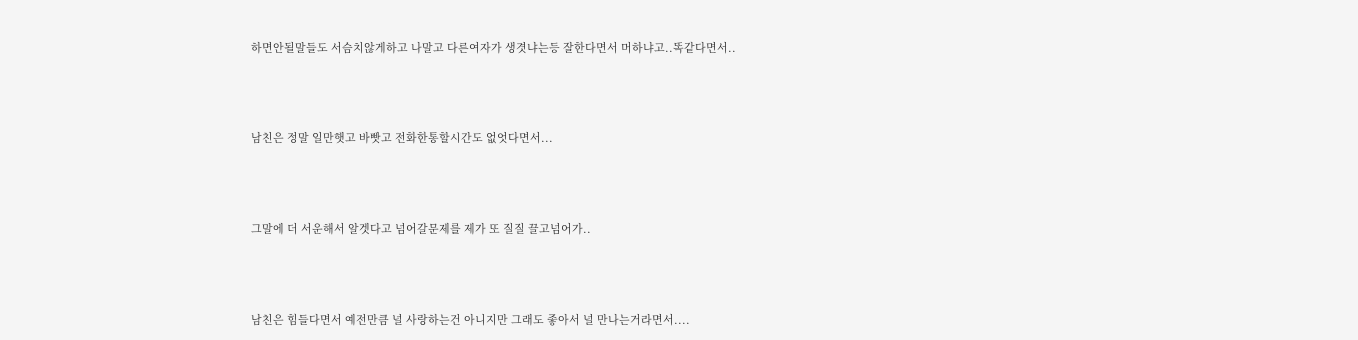하면안될말들도 서슴치않게하고 나말고 다른여자가 생겻냐는등 잘한다면서 머하냐고..똑같다면서..



남친은 정말 일만햇고 바빳고 전화한통할시간도 없엇다면서...



그말에 더 서운해서 알겟다고 넘어갈문제를 제가 또 질질 끌고넘어가..



남친은 힘들다면서 예전만큼 널 사랑하는건 아니지만 그래도 좋아서 널 만나는거라면서....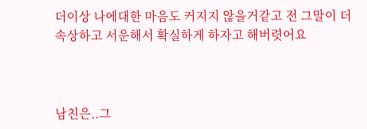더이상 나에대한 마음도 커지지 않을거같고 전 그말이 더 속상하고 서운해서 확실하게 하자고 해버렷어요



남친은..그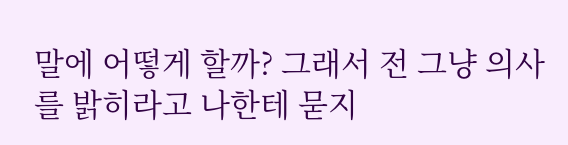말에 어떻게 할까? 그래서 전 그냥 의사를 밝히라고 나한테 묻지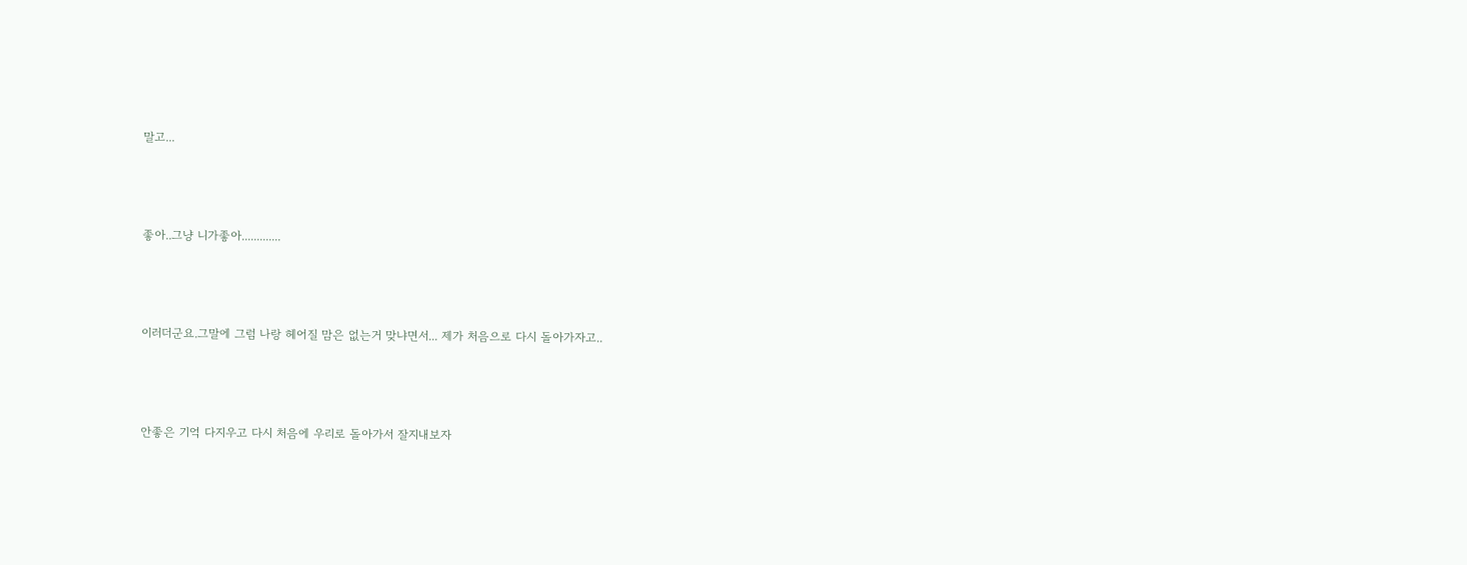말고...



좋아..그냥 니가좋아.............



이러더군요.그말에 그럼 나랑 헤어질 맘은 없는거 맞냐면서... 제가 처음으로 다시 돌아가자고..



안좋은 기억 다지우고 다시 처음에 우리로 돌아가서 잘지내보자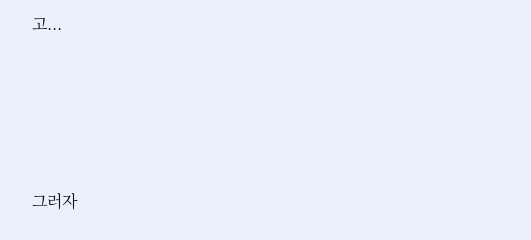고...





그러자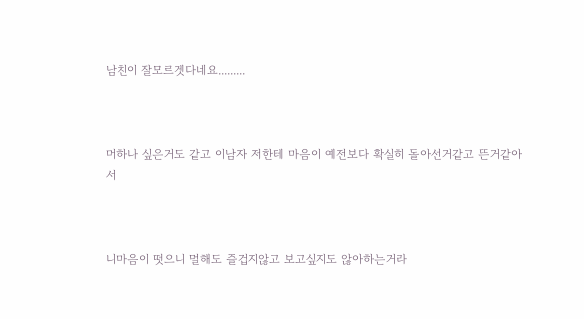남친이 잘모르겟다네요.........



머하나 싶은거도 같고 이남자 저한테 마음이 예전보다 확실히 돌아선거같고 뜬거같아서



니마음이 떳으니 멀해도 즐겁지않고 보고싶지도 않아하는거라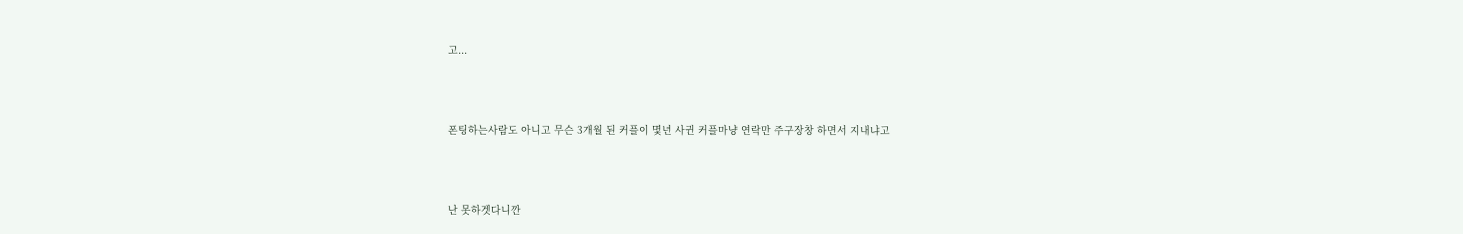고...



폰팅하는사람도 아니고 무슨 3개월 된 커플이 몇년 사귄 커플마냥 연락만 주구장창 하면서 지내냐고



난 못하겟다니깐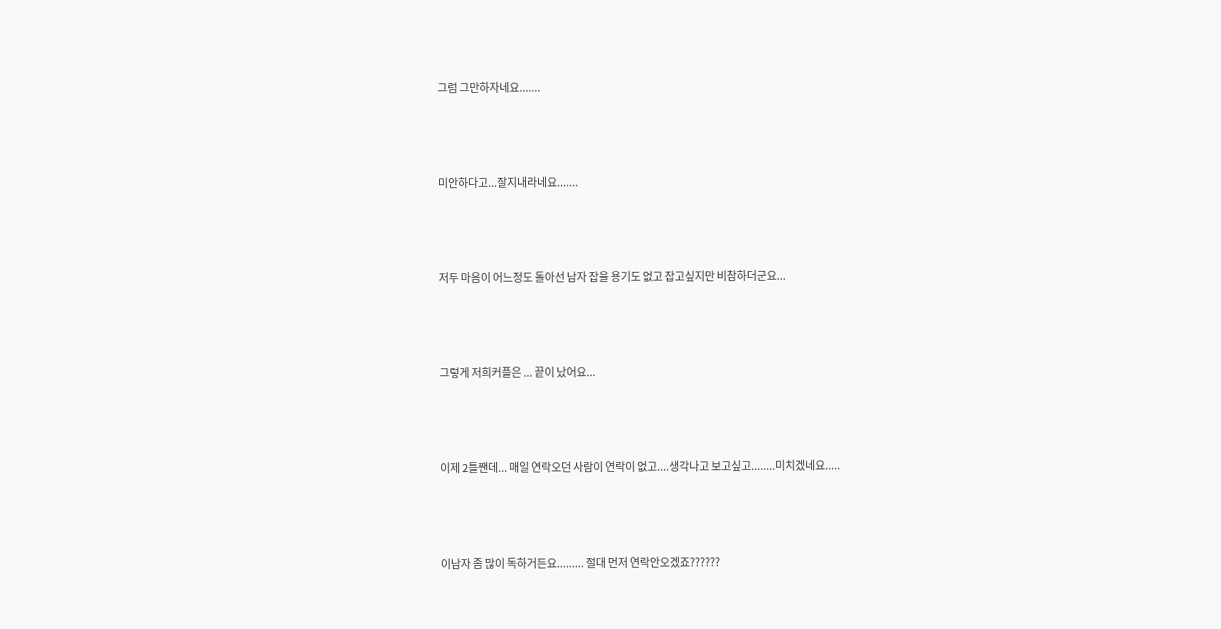그럼 그만하자네요.......



미안하다고...잘지내라네요.......



저두 마음이 어느정도 돌아선 남자 잡을 용기도 없고 잡고싶지만 비참하더군요...



그렇게 저희커플은 ... 끝이 났어요...



이제 2틀짼데... 매일 연락오던 사람이 연락이 없고....생각나고 보고싶고........미치겠네요.....



이남자 좀 많이 독하거든요......... 절대 먼저 연락안오겠죠??????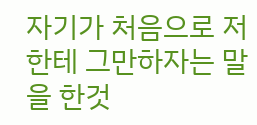자기가 처음으로 저한테 그만하자는 말을 한것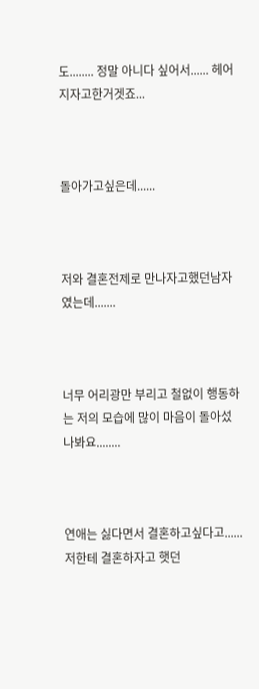도........ 정말 아니다 싶어서...... 헤어지자고한거겟죠...



돌아가고싶은데......



저와 결혼전제로 만나자고했던남자였는데.......



너무 어리광만 부리고 철없이 행동하는 저의 모습에 많이 마음이 돌아섰나봐요........



연애는 싫다면서 결혼하고싶다고......저한테 결혼하자고 햇던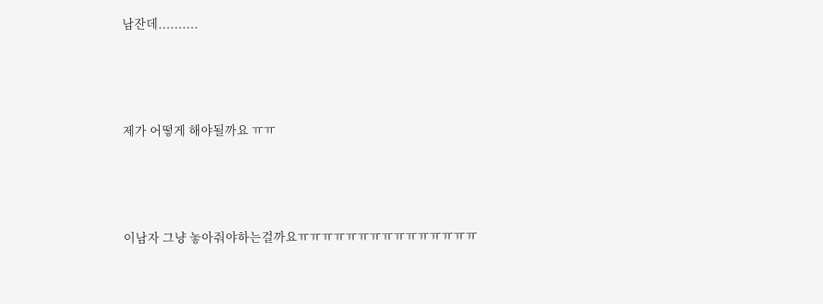남잔데..........



제가 어떻게 해야될까요 ㅠㅠ



이남자 그냥 놓아줘야하는걸까요ㅠㅠㅠㅠㅠㅠㅠㅠㅠㅠㅠㅠㅠㅠㅠ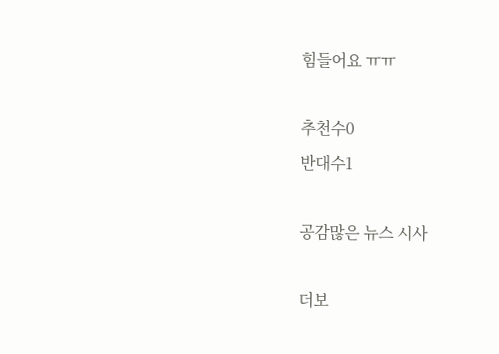힘들어요 ㅠㅠ

추천수0
반대수1

공감많은 뉴스 시사

더보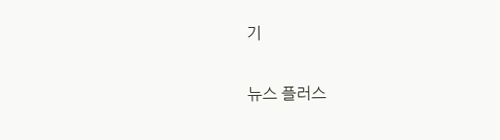기

뉴스 플러스